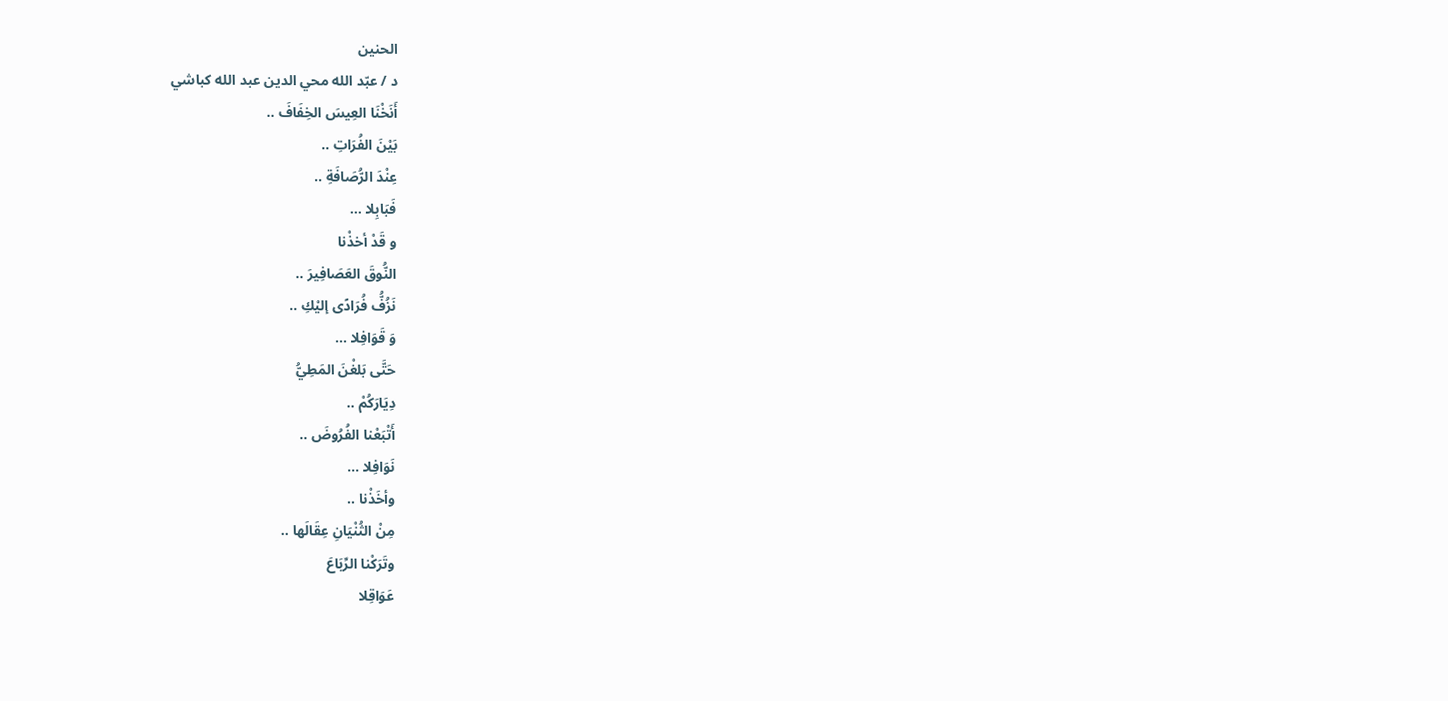الحنين
د / عبّد الله محي الدين عبد الله كباشي
أَنَخْنَا العِيسَ الخِفَافَ ..
بَيْنَ الفُرَاتِ ..
عِنْدَ الرُّصَافَةِ ..
فَبَابِلا …
و قَدْ أخذْنا
النُّوقَ العَصَافِيرَ ..
نَزُفُّ فُرَادًى إليْكِ ..
وَ قَوَافِلا …
حَتَّى بَلغْنَ المَطِيُّ
دِيَارَكُمْ ..
أَتْبَعْنا الفُرُوضَ ..
نَوَافِلا …
وأخَذْنا ..
مِنْ الثُنْيَانِ عِقَالَها ..
وتَرَكْنا الرِّبَاعَ
عَوَاقِلا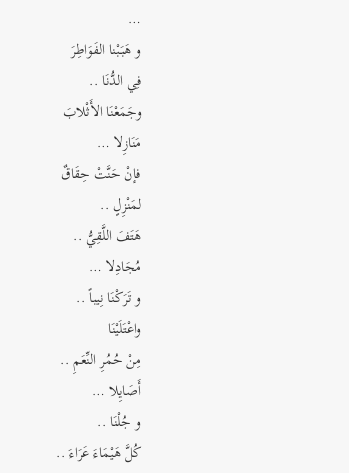…
و هَبَبْنا الفَوَاطِرَ
فِي الدُّنَا ..
وجَمَعْنَا الأَثْلابَ
مَنَازِلا …
فإنْ حَنَّتْ حِقَاقٌ
لمَنْزِلٍ ..
هَتَفَ اللَّقِيُّ ..
مُجَادِلا …
و تَرَكْنَا نِيباً ..
واعْتَلَيْنَا
مِنْ حُمُرِ النِّعَمِ ..
أَصَايِلا …
و جُلْنَا ..
كُلَّ هَيْمَاءَ عَرَاءَ ..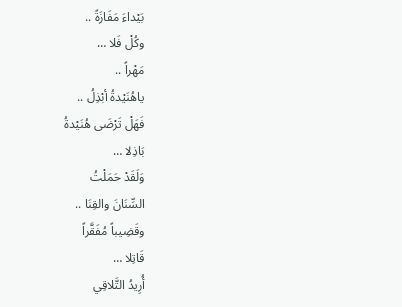بَيْداءَ مَفَازَةً ..
وكُلْ فَلا …
مَهْراً ..
ياهُنَيْدةُ أبْذِلُ ..
فَهَلْ تَرْضَى هُنَيْدةُ
بَاذِلا …
وَلَقَدْ حَمَلْتُ
السِّنَانَ والقِنَا ..
وقَضِيباً مُفَقَّراً
قَاتِلا …
أُرِيدُ التَّلاقِي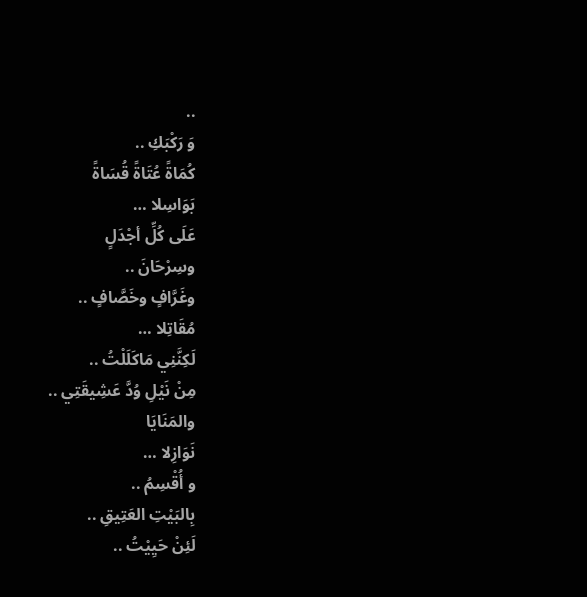..
وَ رَكْبَكِ ..
كُمَاةً عُتَاةً قُسَاةً
بَوَاسِلا …
عَلَى كُلِّ أجْدَلٍ
وسِرْحَانَ ..
وغَرَّافٍ وخَصَّافٍ ..
مُقَاتِلا …
لَكِنَّنِي مَاكَلَلْتُ ..
مِنْ نَيْلِ وُدَّ عَشِيقَتِي ..
والمَنَايَا
نَوَازِلا …
و أُقْسِمُ ..
بِالبَيْتِ العَتِيقِ ..
لَئِنْ حَيِيْتُ ..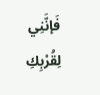فَإنَّنِي لِقُرْبِكِ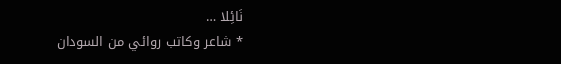نَائِلا …
* شاعر وكاتب روائي من السودان